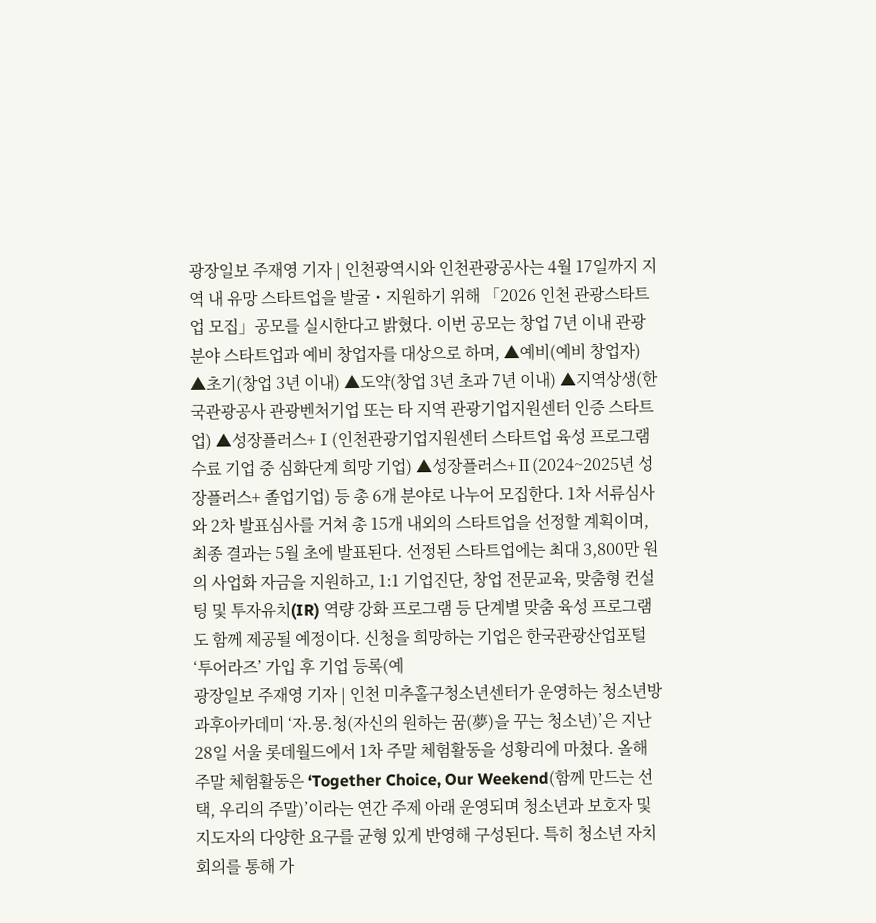광장일보 주재영 기자 | 인천광역시와 인천관광공사는 4월 17일까지 지역 내 유망 스타트업을 발굴・지원하기 위해 「2026 인천 관광스타트업 모집」공모를 실시한다고 밝혔다. 이번 공모는 창업 7년 이내 관광 분야 스타트업과 예비 창업자를 대상으로 하며, ▲예비(예비 창업자) ▲초기(창업 3년 이내) ▲도약(창업 3년 초과 7년 이내) ▲지역상생(한국관광공사 관광벤처기업 또는 타 지역 관광기업지원센터 인증 스타트업) ▲성장플러스+Ⅰ(인천관광기업지원센터 스타트업 육성 프로그램 수료 기업 중 심화단계 희망 기업) ▲성장플러스+Ⅱ(2024~2025년 성장플러스+ 졸업기업) 등 총 6개 분야로 나누어 모집한다. 1차 서류심사와 2차 발표심사를 거쳐 총 15개 내외의 스타트업을 선정할 계획이며, 최종 결과는 5월 초에 발표된다. 선정된 스타트업에는 최대 3,800만 원의 사업화 자금을 지원하고, 1:1 기업진단, 창업 전문교육, 맞춤형 컨설팅 및 투자유치(IR) 역량 강화 프로그램 등 단계별 맞춤 육성 프로그램도 함께 제공될 예정이다. 신청을 희망하는 기업은 한국관광산업포털‘투어라즈’ 가입 후 기업 등록(예
광장일보 주재영 기자 | 인천 미추홀구청소년센터가 운영하는 청소년방과후아카데미 ‘자.몽.청(자신의 원하는 꿈(夢)을 꾸는 청소년)’은 지난 28일 서울 롯데월드에서 1차 주말 체험활동을 성황리에 마쳤다. 올해 주말 체험활동은 ‘Together Choice, Our Weekend(함께 만드는 선택, 우리의 주말)’이라는 연간 주제 아래 운영되며 청소년과 보호자 및 지도자의 다양한 요구를 균형 있게 반영해 구성된다. 특히 청소년 자치 회의를 통해 가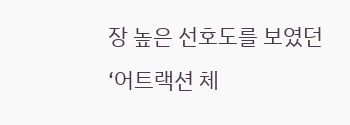장 높은 선호도를 보였던 ‘어트랙션 체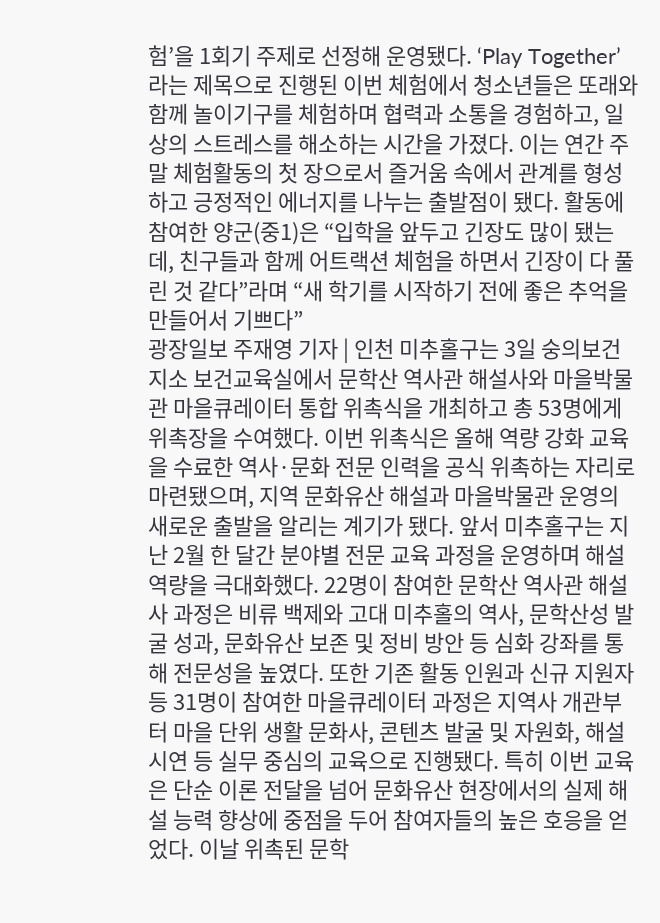험’을 1회기 주제로 선정해 운영됐다. ‘Play Together’라는 제목으로 진행된 이번 체험에서 청소년들은 또래와 함께 놀이기구를 체험하며 협력과 소통을 경험하고, 일상의 스트레스를 해소하는 시간을 가졌다. 이는 연간 주말 체험활동의 첫 장으로서 즐거움 속에서 관계를 형성하고 긍정적인 에너지를 나누는 출발점이 됐다. 활동에 참여한 양군(중1)은 “입학을 앞두고 긴장도 많이 됐는데, 친구들과 함께 어트랙션 체험을 하면서 긴장이 다 풀린 것 같다”라며 “새 학기를 시작하기 전에 좋은 추억을 만들어서 기쁘다”
광장일보 주재영 기자 | 인천 미추홀구는 3일 숭의보건지소 보건교육실에서 문학산 역사관 해설사와 마을박물관 마을큐레이터 통합 위촉식을 개최하고 총 53명에게 위촉장을 수여했다. 이번 위촉식은 올해 역량 강화 교육을 수료한 역사·문화 전문 인력을 공식 위촉하는 자리로 마련됐으며, 지역 문화유산 해설과 마을박물관 운영의 새로운 출발을 알리는 계기가 됐다. 앞서 미추홀구는 지난 2월 한 달간 분야별 전문 교육 과정을 운영하며 해설 역량을 극대화했다. 22명이 참여한 문학산 역사관 해설사 과정은 비류 백제와 고대 미추홀의 역사, 문학산성 발굴 성과, 문화유산 보존 및 정비 방안 등 심화 강좌를 통해 전문성을 높였다. 또한 기존 활동 인원과 신규 지원자 등 31명이 참여한 마을큐레이터 과정은 지역사 개관부터 마을 단위 생활 문화사, 콘텐츠 발굴 및 자원화, 해설 시연 등 실무 중심의 교육으로 진행됐다. 특히 이번 교육은 단순 이론 전달을 넘어 문화유산 현장에서의 실제 해설 능력 향상에 중점을 두어 참여자들의 높은 호응을 얻었다. 이날 위촉된 문학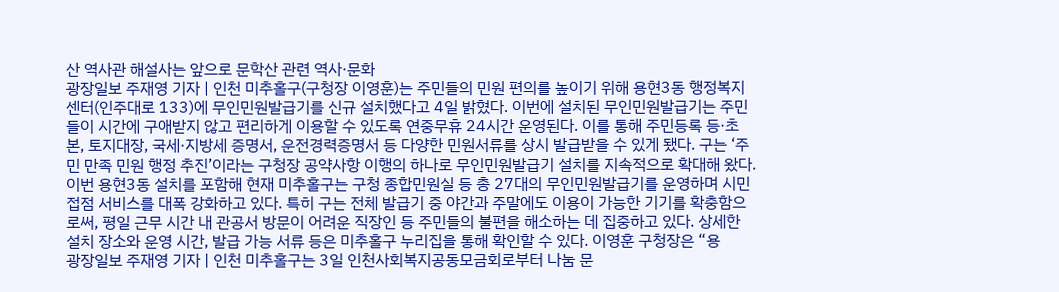산 역사관 해설사는 앞으로 문학산 관련 역사·문화
광장일보 주재영 기자 | 인천 미추홀구(구청장 이영훈)는 주민들의 민원 편의를 높이기 위해 용현3동 행정복지센터(인주대로 133)에 무인민원발급기를 신규 설치했다고 4일 밝혔다. 이번에 설치된 무인민원발급기는 주민들이 시간에 구애받지 않고 편리하게 이용할 수 있도록 연중무휴 24시간 운영된다. 이를 통해 주민등록 등·초본, 토지대장, 국세·지방세 증명서, 운전경력증명서 등 다양한 민원서류를 상시 발급받을 수 있게 됐다. 구는 ‘주민 만족 민원 행정 추진’이라는 구청장 공약사항 이행의 하나로 무인민원발급기 설치를 지속적으로 확대해 왔다. 이번 용현3동 설치를 포함해 현재 미추홀구는 구청 종합민원실 등 총 27대의 무인민원발급기를 운영하며 시민 접점 서비스를 대폭 강화하고 있다. 특히 구는 전체 발급기 중 야간과 주말에도 이용이 가능한 기기를 확충함으로써, 평일 근무 시간 내 관공서 방문이 어려운 직장인 등 주민들의 불편을 해소하는 데 집중하고 있다. 상세한 설치 장소와 운영 시간, 발급 가능 서류 등은 미추홀구 누리집을 통해 확인할 수 있다. 이영훈 구청장은 “용
광장일보 주재영 기자 | 인천 미추홀구는 3일 인천사회복지공동모금회로부터 나눔 문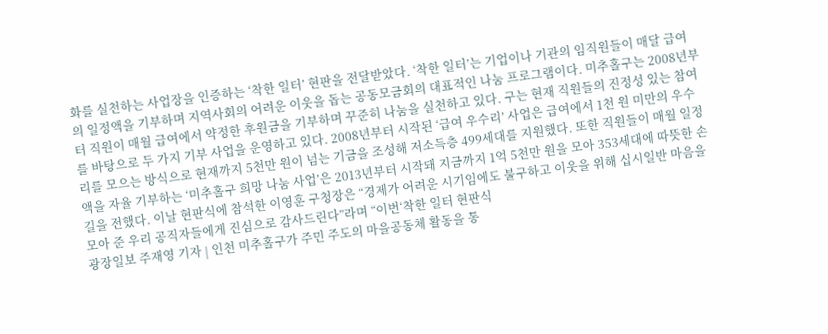화를 실천하는 사업장을 인증하는 ‘착한 일터’ 현판을 전달받았다. ‘착한 일터’는 기업이나 기관의 임직원들이 매달 급여의 일정액을 기부하며 지역사회의 어려운 이웃을 돕는 공동모금회의 대표적인 나눔 프로그램이다. 미추홀구는 2008년부터 직원이 매월 급여에서 약정한 후원금을 기부하며 꾸준히 나눔을 실천하고 있다. 구는 현재 직원들의 진정성 있는 참여를 바탕으로 두 가지 기부 사업을 운영하고 있다. 2008년부터 시작된 ‘급여 우수리’ 사업은 급여에서 1천 원 미만의 우수리를 모으는 방식으로 현재까지 5천만 원이 넘는 기금을 조성해 저소득층 499세대를 지원했다. 또한 직원들이 매월 일정액을 자율 기부하는 ‘미추홀구 희망 나눔 사업’은 2013년부터 시작돼 지금까지 1억 5천만 원을 모아 353세대에 따뜻한 손길을 전했다. 이날 현판식에 참석한 이영훈 구청장은 “경제가 어려운 시기임에도 불구하고 이웃을 위해 십시일반 마음을 모아 준 우리 공직자들에게 진심으로 감사드린다”라며 “이번‘착한 일터 현판식
광장일보 주재영 기자 | 인천 미추홀구가 주민 주도의 마을공동체 활동을 통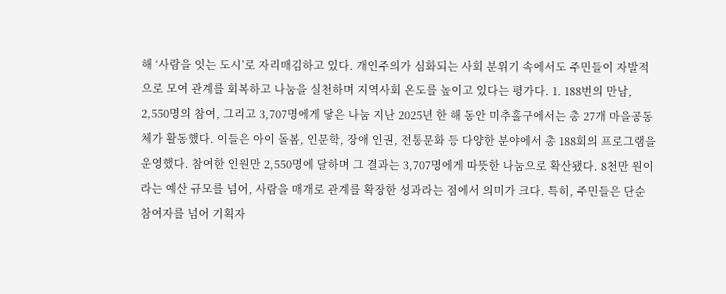해 ‘사람을 잇는 도시’로 자리매김하고 있다. 개인주의가 심화되는 사회 분위기 속에서도 주민들이 자발적으로 모여 관계를 회복하고 나눔을 실천하며 지역사회 온도를 높이고 있다는 평가다. 1. 188번의 만남, 2,550명의 참여, 그리고 3,707명에게 닿은 나눔 지난 2025년 한 해 동안 미추홀구에서는 총 27개 마을공동체가 활동했다. 이들은 아이 돌봄, 인문학, 장애 인권, 전통문화 등 다양한 분야에서 총 188회의 프로그램을 운영했다. 참여한 인원만 2,550명에 달하며 그 결과는 3,707명에게 따뜻한 나눔으로 확산됐다. 8천만 원이라는 예산 규모를 넘어, 사람을 매개로 관계를 확장한 성과라는 점에서 의미가 크다. 특히, 주민들은 단순 참여자를 넘어 기획자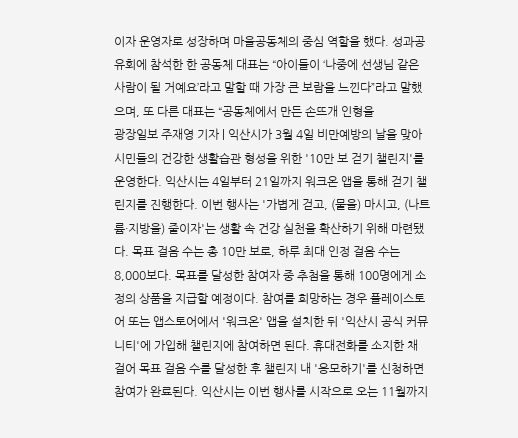이자 운영자로 성장하며 마을공동체의 중심 역할을 했다. 성과공유회에 참석한 한 공동체 대표는 “아이들이 ‘나중에 선생님 같은 사람이 될 거예요’라고 말할 때 가장 큰 보람을 느낀다”라고 말했으며, 또 다른 대표는 “공동체에서 만든 손뜨개 인형을
광장일보 주재영 기자 | 익산시가 3월 4일 비만예방의 날을 맞아 시민들의 건강한 생활습관 형성을 위한 '10만 보 걷기 챌린지'를 운영한다. 익산시는 4일부터 21일까지 워크온 앱을 통해 걷기 챌린지를 진행한다. 이번 행사는 '가볍게 걷고, (물을) 마시고, (나트륨·지방을) 줄이자'는 생활 속 건강 실천을 확산하기 위해 마련됐다. 목표 걸음 수는 총 10만 보로, 하루 최대 인정 걸음 수는 8,000보다. 목표를 달성한 참여자 중 추첨을 통해 100명에게 소정의 상품을 지급할 예정이다. 참여를 희망하는 경우 플레이스토어 또는 앱스토어에서 '워크온' 앱을 설치한 뒤 '익산시 공식 커뮤니티'에 가입해 챌린지에 참여하면 된다. 휴대전화를 소지한 채 걸어 목표 걸음 수를 달성한 후 챌린지 내 '응모하기'를 신청하면 참여가 완료된다. 익산시는 이번 행사를 시작으로 오는 11월까지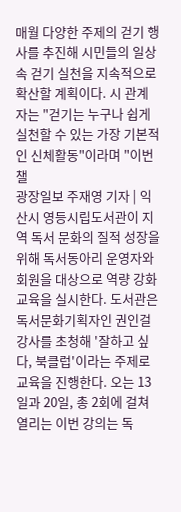매월 다양한 주제의 걷기 행사를 추진해 시민들의 일상 속 걷기 실천을 지속적으로 확산할 계획이다. 시 관계자는 "걷기는 누구나 쉽게 실천할 수 있는 가장 기본적인 신체활동"이라며 "이번 챌
광장일보 주재영 기자 | 익산시 영등시립도서관이 지역 독서 문화의 질적 성장을 위해 독서동아리 운영자와 회원을 대상으로 역량 강화 교육을 실시한다. 도서관은 독서문화기획자인 권인걸 강사를 초청해 '잘하고 싶다, 북클럽'이라는 주제로 교육을 진행한다. 오는 13일과 20일, 총 2회에 걸쳐 열리는 이번 강의는 독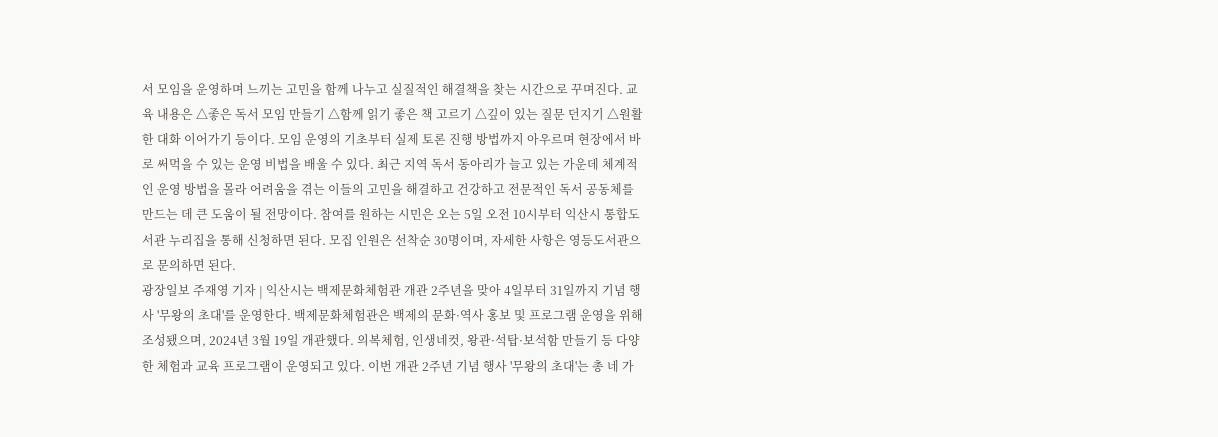서 모임을 운영하며 느끼는 고민을 함께 나누고 실질적인 해결책을 찾는 시간으로 꾸며진다. 교육 내용은 △좋은 독서 모임 만들기 △함께 읽기 좋은 책 고르기 △깊이 있는 질문 던지기 △원활한 대화 이어가기 등이다. 모임 운영의 기초부터 실제 토론 진행 방법까지 아우르며 현장에서 바로 써먹을 수 있는 운영 비법을 배울 수 있다. 최근 지역 독서 동아리가 늘고 있는 가운데 체계적인 운영 방법을 몰라 어려움을 겪는 이들의 고민을 해결하고 건강하고 전문적인 독서 공동체를 만드는 데 큰 도움이 될 전망이다. 참여를 원하는 시민은 오는 5일 오전 10시부터 익산시 통합도서관 누리집을 통해 신청하면 된다. 모집 인원은 선착순 30명이며, 자세한 사항은 영등도서관으로 문의하면 된다.
광장일보 주재영 기자 | 익산시는 백제문화체험관 개관 2주년을 맞아 4일부터 31일까지 기념 행사 '무왕의 초대'를 운영한다. 백제문화체험관은 백제의 문화·역사 홍보 및 프로그램 운영을 위해 조성됐으며, 2024년 3월 19일 개관했다. 의복체험, 인생네컷, 왕관·석탑·보석함 만들기 등 다양한 체험과 교육 프로그램이 운영되고 있다. 이번 개관 2주년 기념 행사 '무왕의 초대'는 총 네 가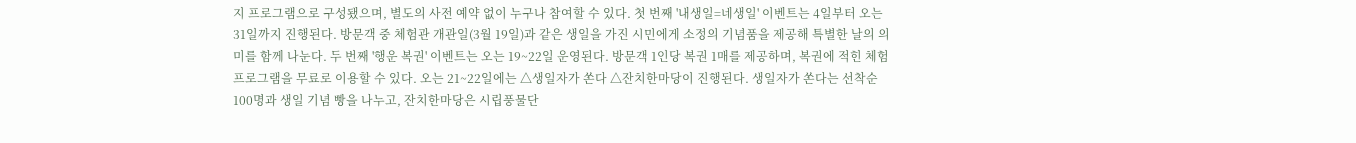지 프로그램으로 구성됐으며, 별도의 사전 예약 없이 누구나 참여할 수 있다. 첫 번째 '내생일=네생일' 이벤트는 4일부터 오는 31일까지 진행된다. 방문객 중 체험관 개관일(3월 19일)과 같은 생일을 가진 시민에게 소정의 기념품을 제공해 특별한 날의 의미를 함께 나눈다. 두 번째 '행운 복권' 이벤트는 오는 19~22일 운영된다. 방문객 1인당 복권 1매를 제공하며, 복권에 적힌 체험 프로그램을 무료로 이용할 수 있다. 오는 21~22일에는 △생일자가 쏜다 △잔치한마당이 진행된다. 생일자가 쏜다는 선착순 100명과 생일 기념 빵을 나누고, 잔치한마당은 시립풍물단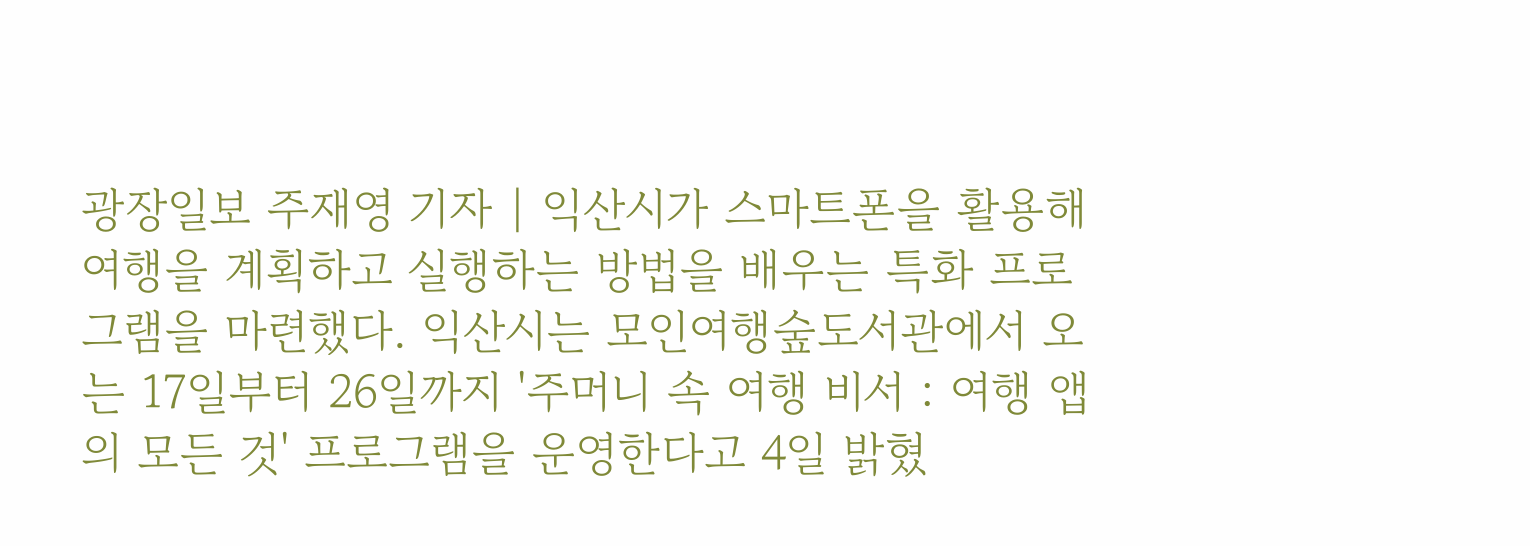광장일보 주재영 기자 | 익산시가 스마트폰을 활용해 여행을 계획하고 실행하는 방법을 배우는 특화 프로그램을 마련했다. 익산시는 모인여행숲도서관에서 오는 17일부터 26일까지 '주머니 속 여행 비서 : 여행 앱의 모든 것' 프로그램을 운영한다고 4일 밝혔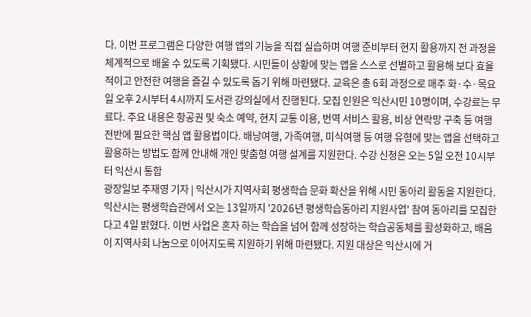다. 이번 프로그램은 다양한 여행 앱의 기능을 직접 실습하며 여행 준비부터 현지 활용까지 전 과정을 체계적으로 배울 수 있도록 기획됐다. 시민들이 상황에 맞는 앱을 스스로 선별하고 활용해 보다 효율적이고 안전한 여행을 즐길 수 있도록 돕기 위해 마련됐다. 교육은 총 6회 과정으로 매주 화·수·목요일 오후 2시부터 4시까지 도서관 강의실에서 진행된다. 모집 인원은 익산시민 10명이며, 수강료는 무료다. 주요 내용은 항공권 및 숙소 예약, 현지 교통 이용, 번역 서비스 활용, 비상 연락망 구축 등 여행 전반에 필요한 핵심 앱 활용법이다. 배낭여행, 가족여행, 미식여행 등 여행 유형에 맞는 앱을 선택하고 활용하는 방법도 함께 안내해 개인 맞춤형 여행 설계를 지원한다. 수강 신청은 오는 5일 오전 10시부터 익산시 통합
광장일보 주재영 기자 | 익산시가 지역사회 평생학습 문화 확산을 위해 시민 동아리 활동을 지원한다. 익산시는 평생학습관에서 오는 13일까지 '2026년 평생학습동아리 지원사업' 참여 동아리를 모집한다고 4일 밝혔다. 이번 사업은 혼자 하는 학습을 넘어 함께 성장하는 학습공동체를 활성화하고, 배움이 지역사회 나눔으로 이어지도록 지원하기 위해 마련됐다. 지원 대상은 익산시에 거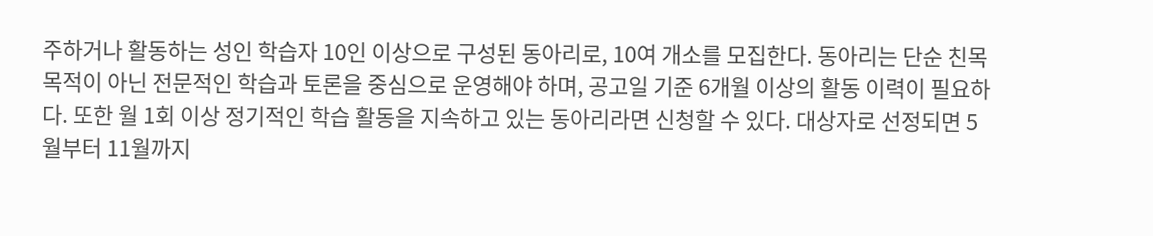주하거나 활동하는 성인 학습자 10인 이상으로 구성된 동아리로, 10여 개소를 모집한다. 동아리는 단순 친목 목적이 아닌 전문적인 학습과 토론을 중심으로 운영해야 하며, 공고일 기준 6개월 이상의 활동 이력이 필요하다. 또한 월 1회 이상 정기적인 학습 활동을 지속하고 있는 동아리라면 신청할 수 있다. 대상자로 선정되면 5월부터 11월까지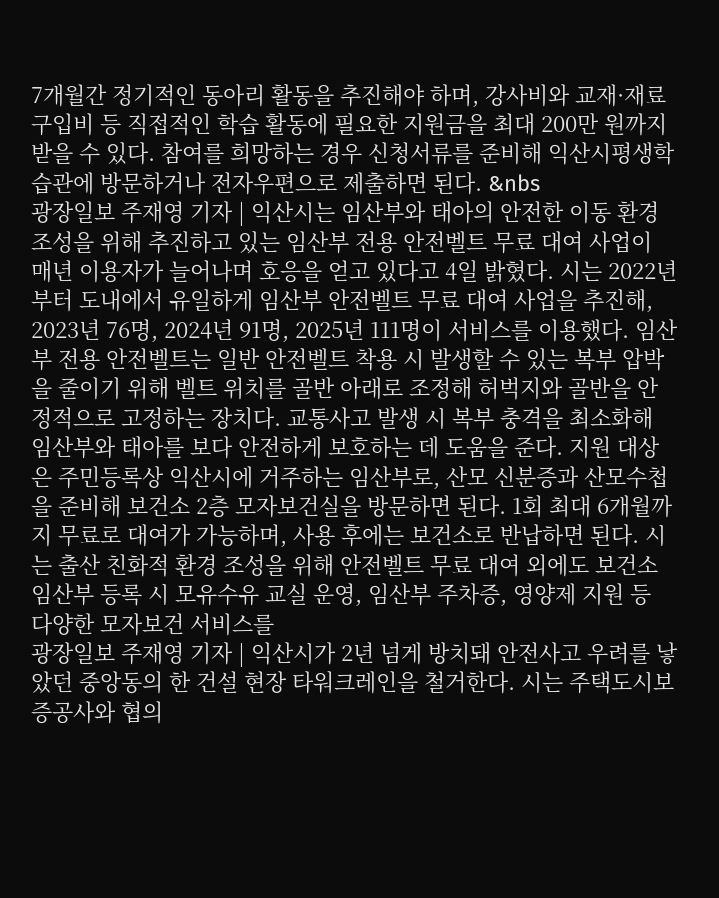7개월간 정기적인 동아리 활동을 추진해야 하며, 강사비와 교재·재료구입비 등 직접적인 학습 활동에 필요한 지원금을 최대 200만 원까지 받을 수 있다. 참여를 희망하는 경우 신청서류를 준비해 익산시평생학습관에 방문하거나 전자우편으로 제출하면 된다. &nbs
광장일보 주재영 기자 | 익산시는 임산부와 태아의 안전한 이동 환경 조성을 위해 추진하고 있는 임산부 전용 안전벨트 무료 대여 사업이 매년 이용자가 늘어나며 호응을 얻고 있다고 4일 밝혔다. 시는 2022년부터 도내에서 유일하게 임산부 안전벨트 무료 대여 사업을 추진해, 2023년 76명, 2024년 91명, 2025년 111명이 서비스를 이용했다. 임산부 전용 안전벨트는 일반 안전벨트 착용 시 발생할 수 있는 복부 압박을 줄이기 위해 벨트 위치를 골반 아래로 조정해 허벅지와 골반을 안정적으로 고정하는 장치다. 교통사고 발생 시 복부 충격을 최소화해 임산부와 태아를 보다 안전하게 보호하는 데 도움을 준다. 지원 대상은 주민등록상 익산시에 거주하는 임산부로, 산모 신분증과 산모수첩을 준비해 보건소 2층 모자보건실을 방문하면 된다. 1회 최대 6개월까지 무료로 대여가 가능하며, 사용 후에는 보건소로 반납하면 된다. 시는 출산 친화적 환경 조성을 위해 안전벨트 무료 대여 외에도 보건소 임산부 등록 시 모유수유 교실 운영, 임산부 주차증, 영양제 지원 등 다양한 모자보건 서비스를
광장일보 주재영 기자 | 익산시가 2년 넘게 방치돼 안전사고 우려를 낳았던 중앙동의 한 건설 현장 타워크레인을 철거한다. 시는 주택도시보증공사와 협의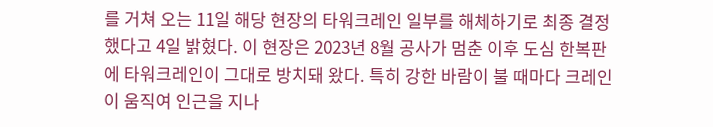를 거쳐 오는 11일 해당 현장의 타워크레인 일부를 해체하기로 최종 결정했다고 4일 밝혔다. 이 현장은 2023년 8월 공사가 멈춘 이후 도심 한복판에 타워크레인이 그대로 방치돼 왔다. 특히 강한 바람이 불 때마다 크레인이 움직여 인근을 지나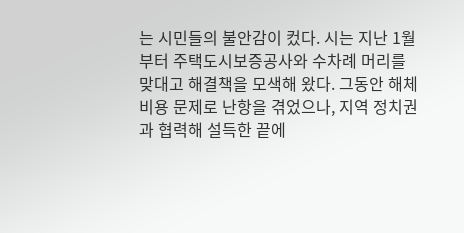는 시민들의 불안감이 컸다. 시는 지난 1월부터 주택도시보증공사와 수차례 머리를 맞대고 해결책을 모색해 왔다. 그동안 해체 비용 문제로 난항을 겪었으나, 지역 정치권과 협력해 설득한 끝에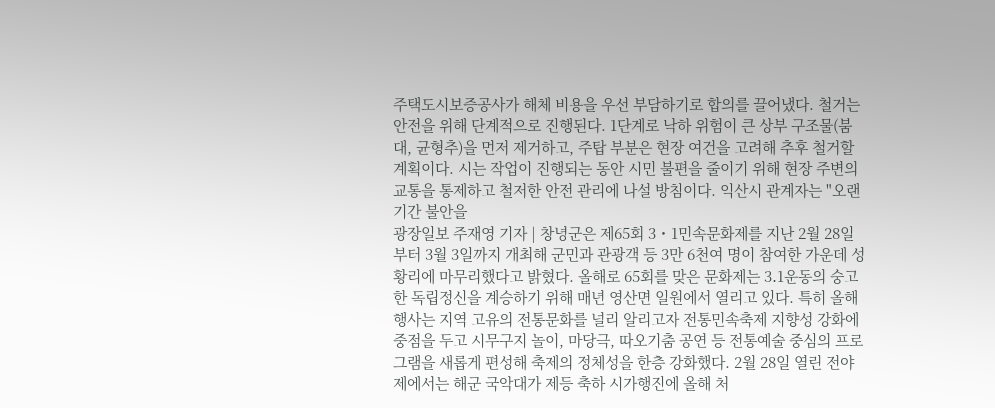주택도시보증공사가 해체 비용을 우선 부담하기로 합의를 끌어냈다. 철거는 안전을 위해 단계적으로 진행된다. 1단계로 낙하 위험이 큰 상부 구조물(붐대, 균형추)을 먼저 제거하고, 주탑 부분은 현장 여건을 고려해 추후 철거할 계획이다. 시는 작업이 진행되는 동안 시민 불편을 줄이기 위해 현장 주변의 교통을 통제하고 철저한 안전 관리에 나설 방침이다. 익산시 관계자는 "오랜 기간 불안을
광장일보 주재영 기자 | 창녕군은 제65회 3・1민속문화제를 지난 2월 28일부터 3월 3일까지 개최해 군민과 관광객 등 3만 6천여 명이 참여한 가운데 성황리에 마무리했다고 밝혔다. 올해로 65회를 맞은 문화제는 3․1운동의 숭고한 독립정신을 계승하기 위해 매년 영산면 일원에서 열리고 있다. 특히 올해 행사는 지역 고유의 전통문화를 널리 알리고자 전통민속축제 지향성 강화에 중점을 두고 시무구지 놀이, 마당극, 따오기춤 공연 등 전통예술 중심의 프로그램을 새롭게 편성해 축제의 정체성을 한층 강화했다. 2월 28일 열린 전야제에서는 해군 국악대가 제등 축하 시가행진에 올해 처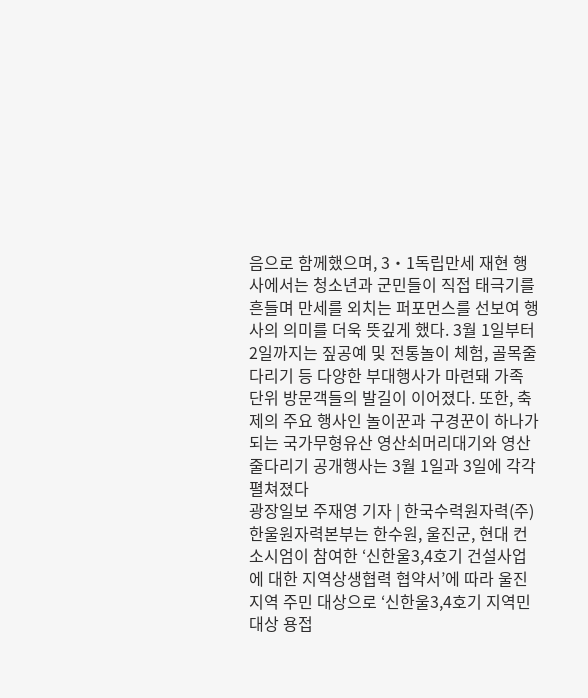음으로 함께했으며, 3・1독립만세 재현 행사에서는 청소년과 군민들이 직접 태극기를 흔들며 만세를 외치는 퍼포먼스를 선보여 행사의 의미를 더욱 뜻깊게 했다. 3월 1일부터 2일까지는 짚공예 및 전통놀이 체험, 골목줄다리기 등 다양한 부대행사가 마련돼 가족 단위 방문객들의 발길이 이어졌다. 또한, 축제의 주요 행사인 놀이꾼과 구경꾼이 하나가 되는 국가무형유산 영산쇠머리대기와 영산줄다리기 공개행사는 3월 1일과 3일에 각각 펼쳐졌다
광장일보 주재영 기자 | 한국수력원자력(주) 한울원자력본부는 한수원, 울진군, 현대 컨소시엄이 참여한 ‘신한울3,4호기 건설사업에 대한 지역상생협력 협약서’에 따라 울진지역 주민 대상으로 ‘신한울3,4호기 지역민 대상 용접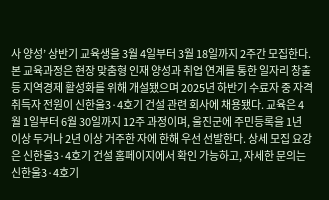사 양성’ 상반기 교육생을 3월 4일부터 3월 18일까지 2주간 모집한다. 본 교육과정은 현장 맞춤형 인재 양성과 취업 연계를 통한 일자리 창출 등 지역경제 활성화를 위해 개설됐으며 2025년 하반기 수료자 중 자격취득자 전원이 신한울3·4호기 건설 관련 회사에 채용됐다. 교육은 4월 1일부터 6월 30일까지 12주 과정이며, 울진군에 주민등록을 1년 이상 두거나 2년 이상 거주한 자에 한해 우선 선발한다. 상세 모집 요강은 신한울3·4호기 건설 홈페이지에서 확인 가능하고, 자세한 문의는 신한울3·4호기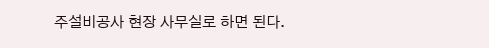주설비공사 현장 사무실로 하면 된다.